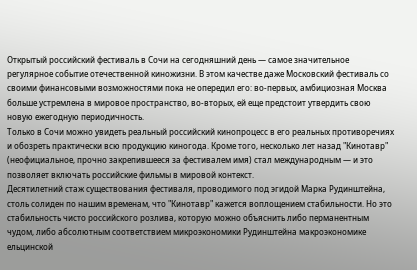Открытый российский фестиваль в Сочи на сегодняшний день — самое значительное регулярное событие отечественной киножизни. В этом качестве даже Московский фестиваль со своими финансовыми возможностями пока не опередил его: во-первых, амбициозная Москва больше устремлена в мировое пространство, во-вторых, ей еще предстоит утвердить свою новую ежегодную периодичность.
Только в Сочи можно увидеть реальный российский кинопроцесс в его реальных противоречиях и обозреть практически всю продукцию киногода. Кроме того, несколько лет назад "Кинотавр" (неофициальное, прочно закрепившееся за фестивалем имя) стал международным — и это позволяет включать российские фильмы в мировой контекст.
Десятилетний стаж существования фестиваля, проводимого под эгидой Марка Рудинштейна, столь солиден по нашим временам, что "Кинотавр" кажется воплощением стабильности. Но это стабильность чисто российского розлива, которую можно объяснить либо перманентным чудом, либо абсолютным соответствием микроэкономики Рудинштейна макроэкономике ельцинской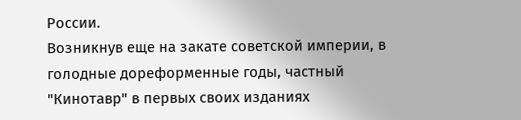России.
Возникнув еще на закате советской империи, в голодные дореформенные годы, частный "Кинотавр" в первых своих изданиях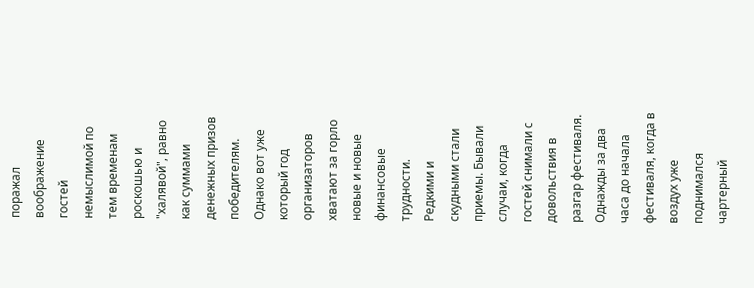поражал воображение гостей немыслимой по тем временам роскошью и "халявой", равно как суммами денежных призов победителям. Однако вот уже который год организаторов хватают за горло новые и новые финансовые трудности. Редкими и скудными стали приемы. Бывали случаи, когда гостей снимали с довольствия в разгар фестиваля. Однажды за два часа до начала фестиваля, когда в воздух уже поднимался чартерный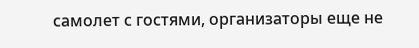самолет с гостями, организаторы еще не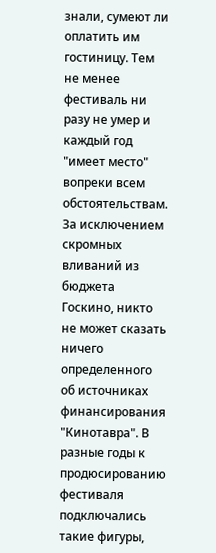знали, сумеют ли оплатить им гостиницу. Тем не менее фестиваль ни разу не умер и каждый год "имеет место" вопреки всем обстоятельствам.
За исключением скромных вливаний из бюджета Госкино, никто не может сказать ничего определенного об источниках финансирования "Кинотавра". В разные годы к продюсированию фестиваля подключались такие фигуры,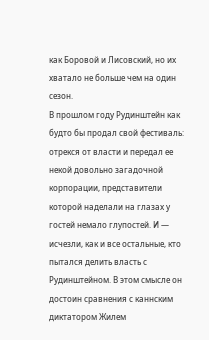как Боровой и Лисовский, но их хватало не больше чем на один сезон.
В прошлом году Рудинштейн как будто бы продал свой фестиваль: отрекся от власти и передал ее некой довольно загадочной корпорации, представители которой наделали на глазах у гостей немало глупостей. И — исчезли, как и все остальные, кто пытался делить власть с Рудинштейном. В этом смысле он достоин сравнения с каннским диктатором Жилем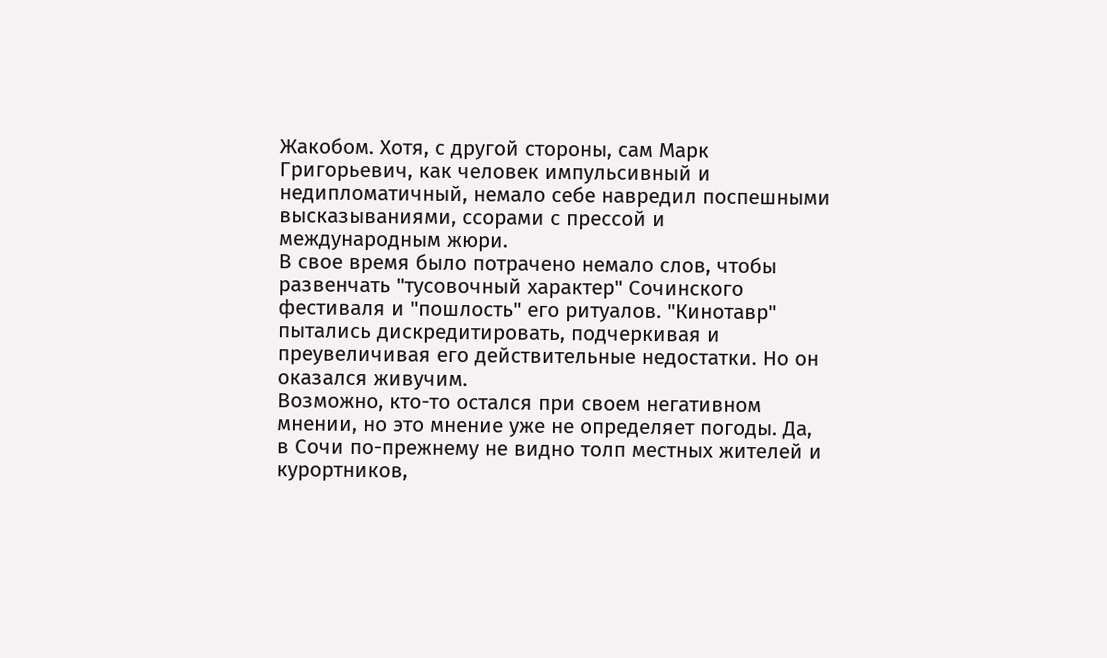Жакобом. Хотя, с другой стороны, сам Марк Григорьевич, как человек импульсивный и недипломатичный, немало себе навредил поспешными высказываниями, ссорами с прессой и международным жюри.
В свое время было потрачено немало слов, чтобы развенчать "тусовочный характер" Сочинского фестиваля и "пошлость" его ритуалов. "Кинотавр" пытались дискредитировать, подчеркивая и преувеличивая его действительные недостатки. Но он оказался живучим.
Возможно, кто-то остался при своем негативном мнении, но это мнение уже не определяет погоды. Да, в Сочи по-прежнему не видно толп местных жителей и курортников,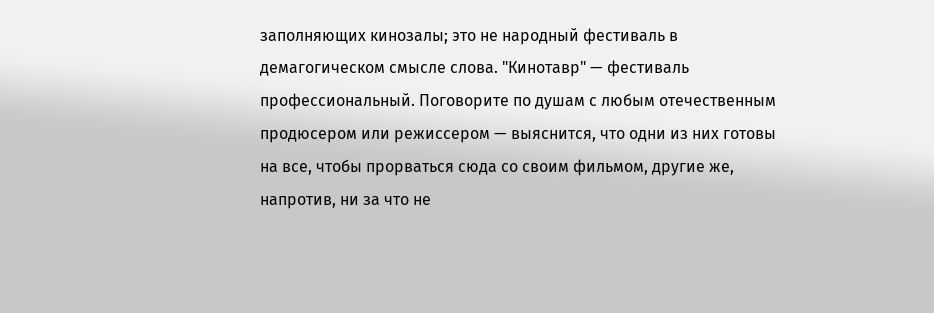заполняющих кинозалы; это не народный фестиваль в демагогическом смысле слова. "Кинотавр" — фестиваль профессиональный. Поговорите по душам с любым отечественным продюсером или режиссером — выяснится, что одни из них готовы на все, чтобы прорваться сюда со своим фильмом, другие же, напротив, ни за что не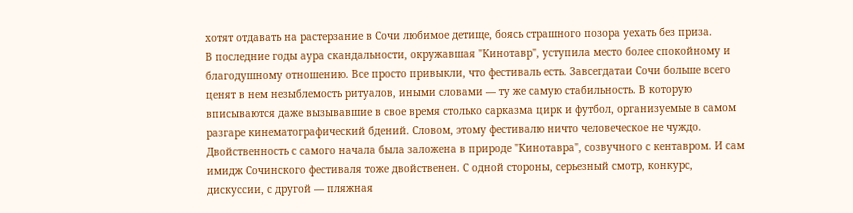хотят отдавать на растерзание в Сочи любимое детище, боясь страшного позора уехать без приза.
В последние годы аура скандальности, окружавшая "Кинотавр", уступила место более спокойному и благодушному отношению. Все просто привыкли, что фестиваль есть. Завсегдатаи Сочи больше всего ценят в нем незыблемость ритуалов, иными словами — ту же самую стабильность. В которую вписываются даже вызывавшие в свое время столько сарказма цирк и футбол, организуемые в самом разгаре кинематографический бдений. Словом, этому фестивалю ничто человеческое не чуждо.
Двойственность с самого начала была заложена в природе "Кинотавра", созвучного с кентавром. И сам имидж Сочинского фестиваля тоже двойственен. С одной стороны, серьезный смотр, конкурс, дискуссии, с другой — пляжная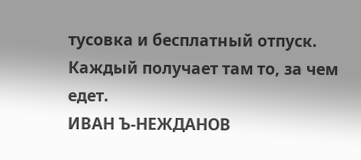тусовка и бесплатный отпуск. Каждый получает там то, за чем едет.
ИВАН Ъ-НЕЖДАНОВ